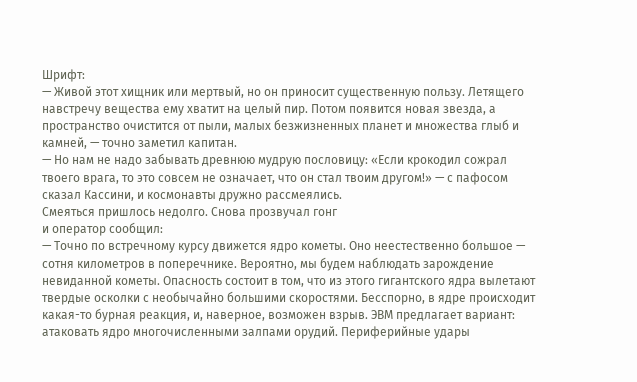Шрифт:
— Живой этот хищник или мертвый, но он приносит существенную пользу. Летящего навстречу вещества ему хватит на целый пир. Потом появится новая звезда, а пространство очистится от пыли, малых безжизненных планет и множества глыб и камней, — точно заметил капитан.
— Но нам не надо забывать древнюю мудрую пословицу: «Если крокодил сожрал твоего врага, то это совсем не означает, что он стал твоим другом!» — с пафосом сказал Кассини, и космонавты дружно рассмеялись.
Смеяться пришлось недолго. Снова прозвучал гонг
и оператор сообщил:
— Точно по встречному курсу движется ядро кометы. Оно неестественно большое — сотня километров в поперечнике. Вероятно, мы будем наблюдать зарождение невиданной кометы. Опасность состоит в том, что из этого гигантского ядра вылетают твердые осколки с необычайно большими скоростями. Бесспорно, в ядре происходит какая-то бурная реакция, и, наверное, возможен взрыв. ЭВМ предлагает вариант: атаковать ядро многочисленными залпами орудий. Периферийные удары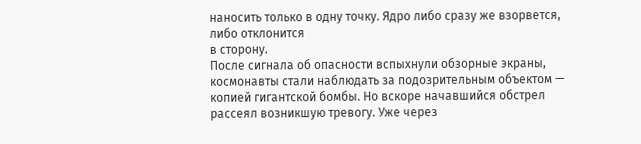наносить только в одну точку. Ядро либо сразу же взорвется, либо отклонится
в сторону.
После сигнала об опасности вспыхнули обзорные экраны, космонавты стали наблюдать за подозрительным объектом — копией гигантской бомбы. Но вскоре начавшийся обстрел рассеял возникшую тревогу. Уже через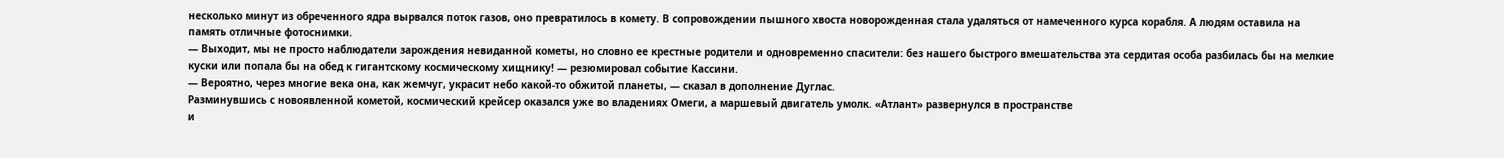несколько минут из обреченного ядра вырвался поток газов, оно превратилось в комету. В сопровождении пышного хвоста новорожденная стала удаляться от намеченного курса корабля. А людям оставила на память отличные фотоснимки.
— Выходит, мы не просто наблюдатели зарождения невиданной кометы, но словно ее крестные родители и одновременно спасители: без нашего быстрого вмешательства эта сердитая особа разбилась бы на мелкие куски или попала бы на обед к гигантскому космическому хищнику! — резюмировал событие Кассини.
— Вероятно, через многие века она, как жемчуг, украсит небо какой-то обжитой планеты, — сказал в дополнение Дуглас.
Разминувшись с новоявленной кометой, космический крейсер оказался уже во владениях Омеги, а маршевый двигатель умолк. «Атлант» развернулся в пространстве
и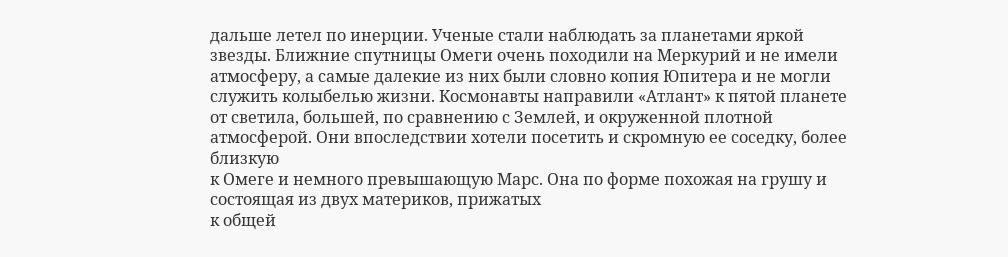дальше летел по инерции. Ученые стали наблюдать за планетами яркой звезды. Ближние спутницы Омеги очень походили на Меркурий и не имели атмосферу, а самые далекие из них были словно копия Юпитера и не могли служить колыбелью жизни. Космонавты направили «Атлант» к пятой планете от светила, большей, по сравнению с Землей, и окруженной плотной атмосферой. Они впоследствии хотели посетить и скромную ее соседку, более близкую
к Омеге и немного превышающую Марс. Она по форме похожая на грушу и состоящая из двух материков, прижатых
к общей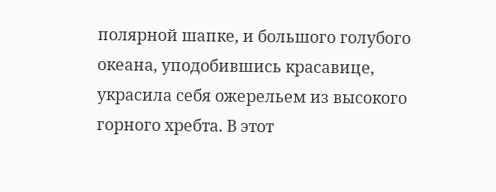полярной шапке, и большого голубого океана, уподобившись красавице, украсила себя ожерельем из высокого горного хребта. В этот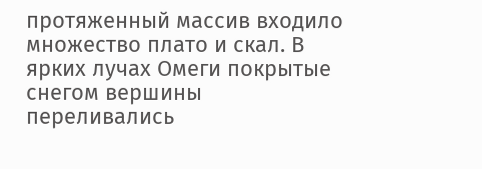протяженный массив входило множество плато и скал. В ярких лучах Омеги покрытые снегом вершины переливались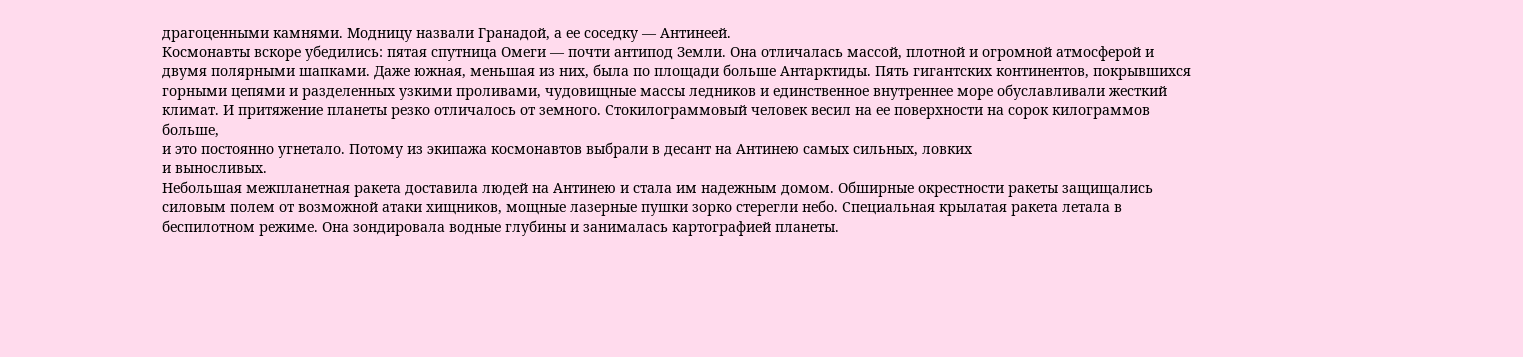драгоценными камнями. Модницу назвали Гранадой, а ее соседку — Антинеей.
Космонавты вскоре убедились: пятая спутница Омеги — почти антипод Земли. Она отличалась массой, плотной и огромной атмосферой и двумя полярными шапками. Даже южная, меньшая из них, была по площади больше Антарктиды. Пять гигантских континентов, покрывшихся горными цепями и разделенных узкими проливами, чудовищные массы ледников и единственное внутреннее море обуславливали жесткий климат. И притяжение планеты резко отличалось от земного. Стокилограммовый человек весил на ее поверхности на сорок килограммов больше,
и это постоянно угнетало. Потому из экипажа космонавтов выбрали в десант на Антинею самых сильных, ловких
и выносливых.
Небольшая межпланетная ракета доставила людей на Антинею и стала им надежным домом. Обширные окрестности ракеты защищались силовым полем от возможной атаки хищников, мощные лазерные пушки зорко стерегли небо. Специальная крылатая ракета летала в беспилотном режиме. Она зондировала водные глубины и занималась картографией планеты.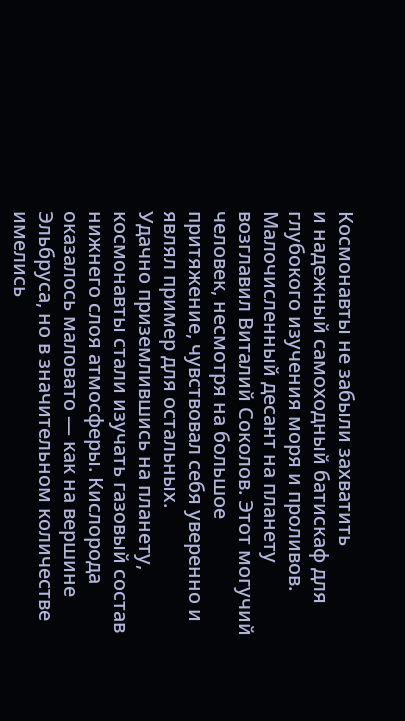Космонавты не забыли захватить
и надежный самоходный батискаф для глубокого изучения моря и проливов. Малочисленный десант на планету возглавил Виталий Соколов. Этот могучий человек, несмотря на большое притяжение, чувствовал себя уверенно и являл пример для остальных.
Удачно приземлившись на планету, космонавты стали изучать газовый состав нижнего слоя атмосферы. Кислорода оказалось маловато — как на вершине Эльбруса, но в значительном количестве имелись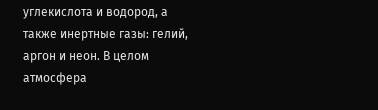углекислота и водород, а также инертные газы: гелий, аргон и неон. В целом атмосфера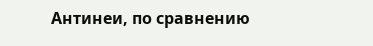Антинеи, по сравнению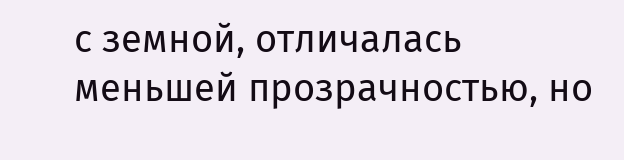с земной, отличалась меньшей прозрачностью, но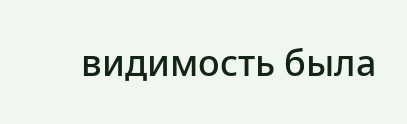видимость была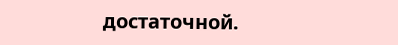достаточной.